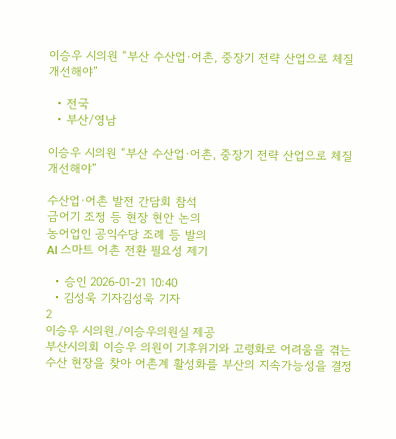이승우 시의원 “부산 수산업·어촌, 중장기 전략 산업으로 체질 개선해야”

  • 전국
  • 부산/영남

이승우 시의원 “부산 수산업·어촌, 중장기 전략 산업으로 체질 개선해야”

수산업·어촌 발전 간담회 참석
금어기 조정 등 현장 현안 논의
농어업인 공익수당 조례 등 발의
AI 스마트 어촌 전환 필요성 제기

  • 승인 2026-01-21 10:40
  • 김성욱 기자김성욱 기자
2
이승우 시의원./이승우의원실 제공
부산시의회 이승우 의원이 기후위기와 고령화로 어려움을 겪는 수산 현장을 찾아 어촌계 활성화를 부산의 지속가능성을 결정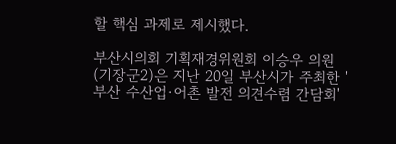할 핵심 과제로 제시했다.

부산시의회 기획재경위원회 이승우 의원(기장군2)은 지난 20일 부산시가 주최한 '부산 수산업·어촌 발전 의견수렴 간담회'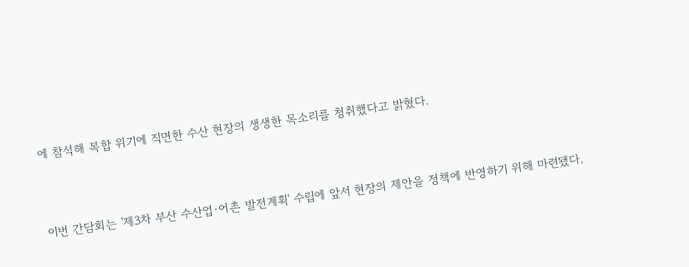에 참석해 복합 위기에 직면한 수산 현장의 생생한 목소리를 청취했다고 밝혔다.



이번 간담회는 '제3차 부산 수산업·어촌 발전계획' 수립에 앞서 현장의 제안을 정책에 반영하기 위해 마련됐다.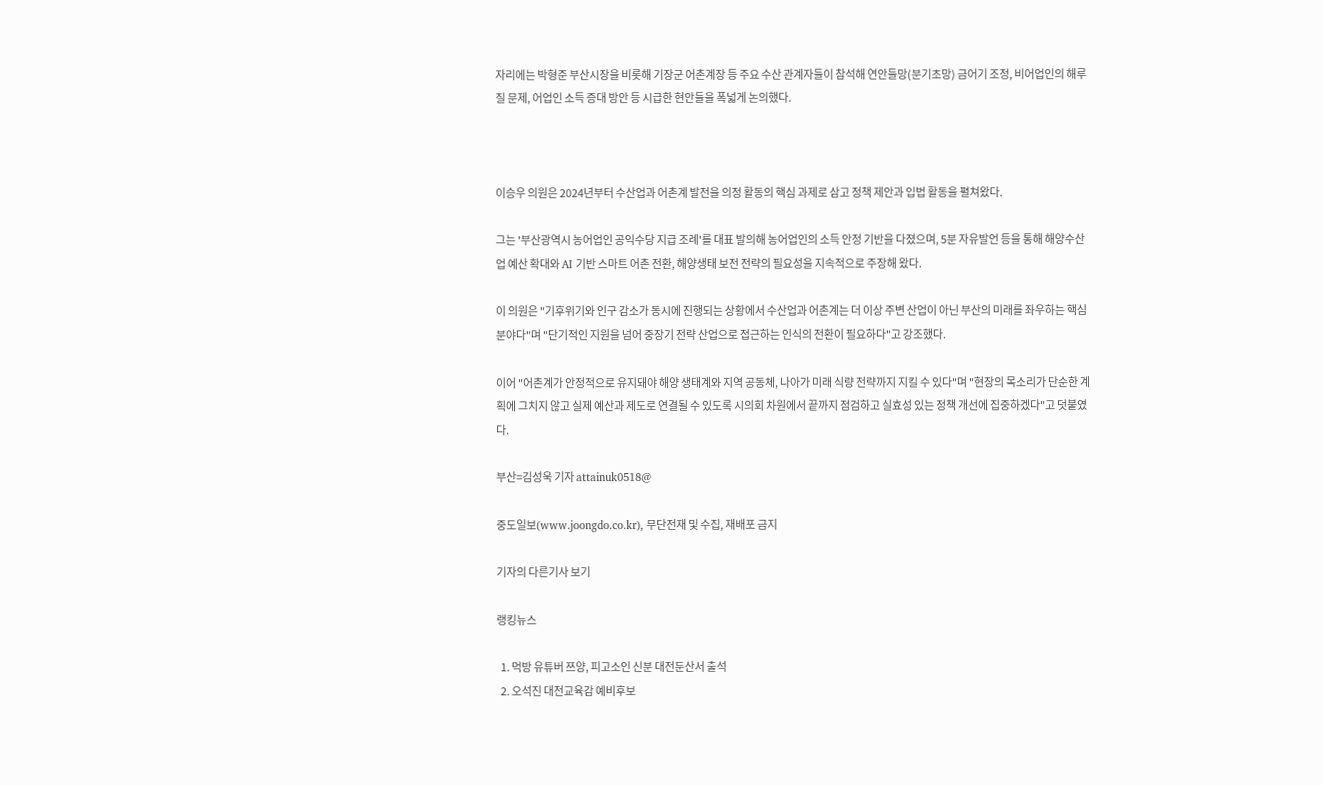자리에는 박형준 부산시장을 비롯해 기장군 어촌계장 등 주요 수산 관계자들이 참석해 연안들망(분기초망) 금어기 조정, 비어업인의 해루질 문제, 어업인 소득 증대 방안 등 시급한 현안들을 폭넓게 논의했다.



이승우 의원은 2024년부터 수산업과 어촌계 발전을 의정 활동의 핵심 과제로 삼고 정책 제안과 입법 활동을 펼쳐왔다.

그는 '부산광역시 농어업인 공익수당 지급 조례'를 대표 발의해 농어업인의 소득 안정 기반을 다졌으며, 5분 자유발언 등을 통해 해양수산업 예산 확대와 AI 기반 스마트 어촌 전환, 해양생태 보전 전략의 필요성을 지속적으로 주장해 왔다.

이 의원은 "기후위기와 인구 감소가 동시에 진행되는 상황에서 수산업과 어촌계는 더 이상 주변 산업이 아닌 부산의 미래를 좌우하는 핵심 분야다"며 "단기적인 지원을 넘어 중장기 전략 산업으로 접근하는 인식의 전환이 필요하다"고 강조했다.

이어 "어촌계가 안정적으로 유지돼야 해양 생태계와 지역 공동체, 나아가 미래 식량 전략까지 지킬 수 있다"며 "현장의 목소리가 단순한 계획에 그치지 않고 실제 예산과 제도로 연결될 수 있도록 시의회 차원에서 끝까지 점검하고 실효성 있는 정책 개선에 집중하겠다"고 덧붙였다.

부산=김성욱 기자 attainuk0518@

중도일보(www.joongdo.co.kr), 무단전재 및 수집, 재배포 금지

기자의 다른기사 보기

랭킹뉴스

  1. 먹방 유튜버 쯔양, 피고소인 신분 대전둔산서 출석
  2. 오석진 대전교육감 예비후보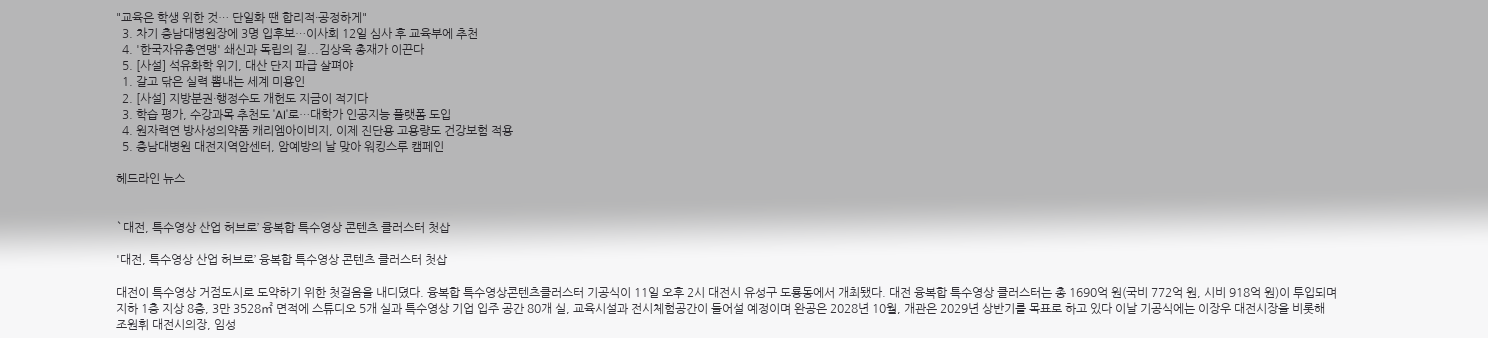"교육은 학생 위한 것… 단일화 땐 합리적·공정하게"
  3. 차기 충남대병원장에 3명 입후보…이사회 12일 심사 후 교육부에 추천
  4. '한국자유총연맹' 쇄신과 독립의 길...김상욱 총재가 이끈다
  5. [사설] 석유화학 위기, 대산 단지 파급 살펴야
  1. 갈고 닦은 실력 뽐내는 세계 미용인
  2. [사설] 지방분권·행정수도 개헌도 지금이 적기다
  3. 학습 평가, 수강과목 추천도 'AI'로…대학가 인공지능 플랫폼 도입
  4. 원자력연 방사성의약품 캐리엠아이비지, 이제 진단용 고용량도 건강보험 적용
  5. 충남대병원 대전지역암센터, 암예방의 날 맞아 워킹스루 캠페인

헤드라인 뉴스


`대전, 특수영상 산업 허브로’ 융복합 특수영상 콘텐츠 클러스터 첫삽

'대전, 특수영상 산업 허브로’ 융복합 특수영상 콘텐츠 클러스터 첫삽

대전이 특수영상 거점도시로 도약하기 위한 첫걸음을 내디뎠다. 융복합 특수영상콘텐츠클러스터 기공식이 11일 오후 2시 대전시 유성구 도룡동에서 개최됐다. 대전 융복합 특수영상 클러스터는 총 1690억 원(국비 772억 원, 시비 918억 원)이 투입되며 지하 1층 지상 8층, 3만 3528㎡ 면적에 스튜디오 5개 실과 특수영상 기업 입주 공간 80개 실, 교육시설과 전시체험공간이 들어설 예정이며 완공은 2028년 10월, 개관은 2029년 상반기를 목표로 하고 있다 이날 기공식에는 이장우 대전시장을 비롯해 조원휘 대전시의장, 임성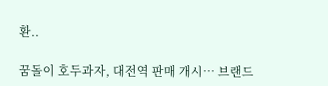환..

꿈돌이 호두과자, 대전역 판매 개시… 브랜드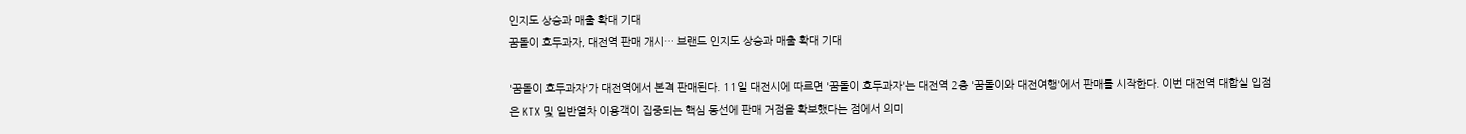인지도 상승과 매출 확대 기대
꿈돌이 호두과자, 대전역 판매 개시… 브랜드 인지도 상승과 매출 확대 기대

'꿈돌이 호두과자'가 대전역에서 본격 판매된다. 11일 대전시에 따르면 '꿈돌이 호두과자'는 대전역 2층 '꿈돌이와 대전여행'에서 판매를 시작한다. 이번 대전역 대합실 입점은 KTX 및 일반열차 이용객이 집중되는 핵심 동선에 판매 거점을 확보했다는 점에서 의미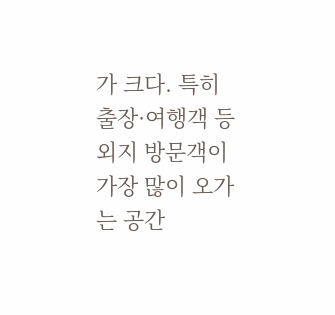가 크다. 특히 출장·여행객 등 외지 방문객이 가장 많이 오가는 공간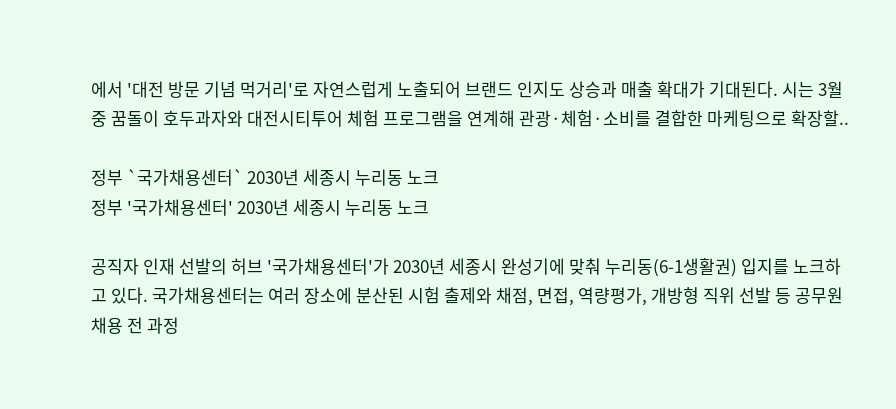에서 '대전 방문 기념 먹거리'로 자연스럽게 노출되어 브랜드 인지도 상승과 매출 확대가 기대된다. 시는 3월 중 꿈돌이 호두과자와 대전시티투어 체험 프로그램을 연계해 관광·체험·소비를 결합한 마케팅으로 확장할..

정부 `국가채용센터` 2030년 세종시 누리동 노크
정부 '국가채용센터' 2030년 세종시 누리동 노크

공직자 인재 선발의 허브 '국가채용센터'가 2030년 세종시 완성기에 맞춰 누리동(6-1생활권) 입지를 노크하고 있다. 국가채용센터는 여러 장소에 분산된 시험 출제와 채점, 면접, 역량평가, 개방형 직위 선발 등 공무원 채용 전 과정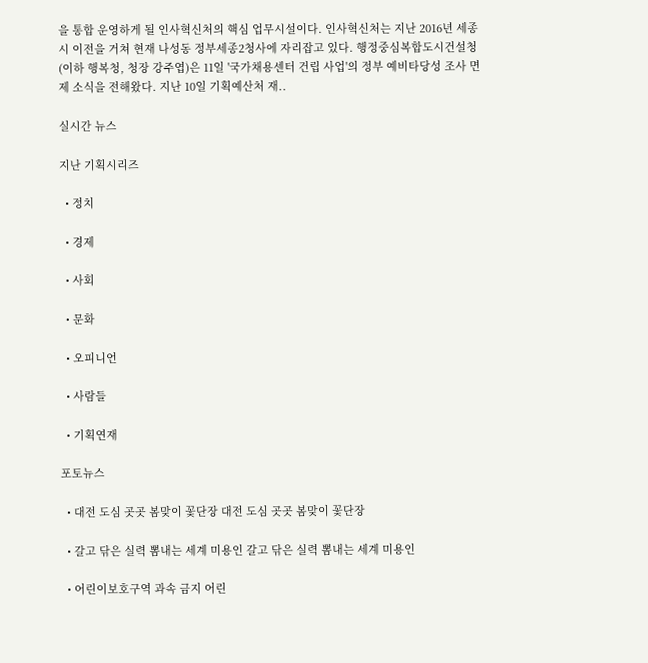을 통합 운영하게 될 인사혁신처의 핵심 업무시설이다. 인사혁신처는 지난 2016년 세종시 이전을 거쳐 현재 나성동 정부세종2청사에 자리잡고 있다. 행정중심복합도시건설청(이하 행복청, 청장 강주엽)은 11일 '국가채용센터 건립 사업'의 정부 예비타당성 조사 면제 소식을 전해왔다. 지난 10일 기획예산처 재..

실시간 뉴스

지난 기획시리즈

  • 정치

  • 경제

  • 사회

  • 문화

  • 오피니언

  • 사람들

  • 기획연재

포토뉴스

  • 대전 도심 곳곳 봄맞이 꽃단장 대전 도심 곳곳 봄맞이 꽃단장

  • 갈고 닦은 실력 뽐내는 세계 미용인 갈고 닦은 실력 뽐내는 세계 미용인

  • 어린이보호구역 과속 금지 어린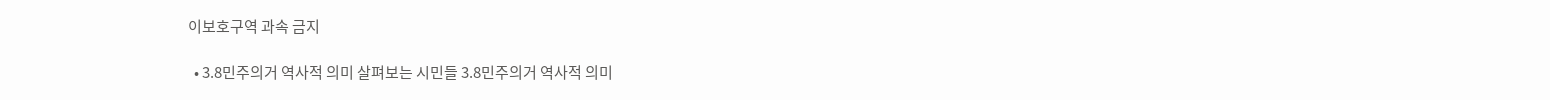이보호구역 과속 금지

  • 3.8민주의거 역사적 의미 살펴보는 시민들 3.8민주의거 역사적 의미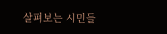살펴보는 시민들